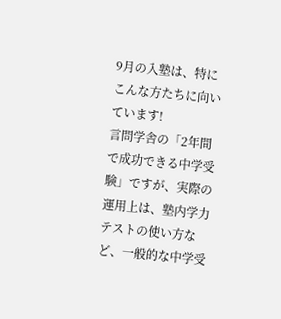9月の入塾は、特にこんな方たちに向いています!
言問学舎の「2年間で成功できる中学受験」ですが、実際の運用上は、塾内学力テストの使い方など、一般的な中学受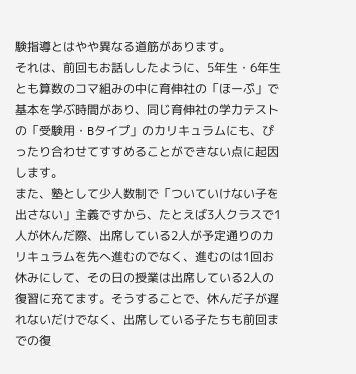験指導とはやや異なる道筋があります。
それは、前回もお話ししたように、5年生・6年生とも算数のコマ組みの中に育伸社の「ほーぷ」で基本を学ぶ時間があり、同じ育伸社の学力テストの「受験用・Bタイプ」のカリキュラムにも、ぴったり合わせてすすめることができない点に起因します。
また、塾として少人数制で「ついていけない子を出さない」主義ですから、たとえば3人クラスで1人が休んだ際、出席している2人が予定通りのカリキュラムを先へ進むのでなく、進むのは1回お休みにして、その日の授業は出席している2人の復習に充てます。そうすることで、休んだ子が遅れないだけでなく、出席している子たちも前回までの復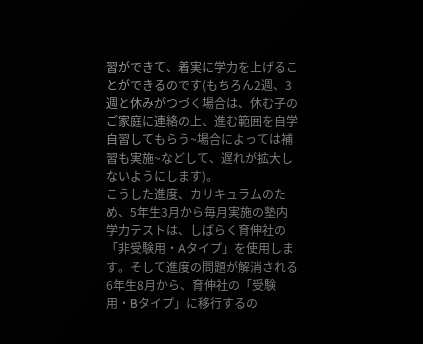習ができて、着実に学力を上げることができるのです(もちろん2週、3週と休みがつづく場合は、休む子のご家庭に連絡の上、進む範囲を自学自習してもらう~場合によっては補習も実施~などして、遅れが拡大しないようにします)。
こうした進度、カリキュラムのため、5年生3月から毎月実施の塾内学力テストは、しばらく育伸社の「非受験用・Aタイプ」を使用します。そして進度の問題が解消される6年生8月から、育伸社の「受験用・Bタイプ」に移行するの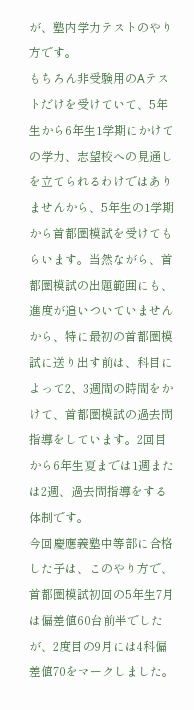が、塾内学力テストのやり方です。
もちろん非受験用のAテストだけを受けていて、5年生から6年生1学期にかけての学力、志望校への見通しを立てられるわけではありませんから、5年生の1学期から首都圏模試を受けてもらいます。当然ながら、首都圏模試の出題範囲にも、進度が追いついていませんから、特に最初の首都圏模試に送り出す前は、科目によって2、3週間の時間をかけて、首都圏模試の過去問指導をしています。2回目から6年生夏までは1週または2週、過去問指導をする体制です。
今回慶應義塾中等部に合格した子は、このやり方で、首都圏模試初回の5年生7月は偏差値60台前半でしたが、2度目の9月には4科偏差値70をマークしました。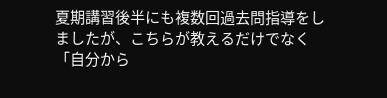夏期講習後半にも複数回過去問指導をしましたが、こちらが教えるだけでなく「自分から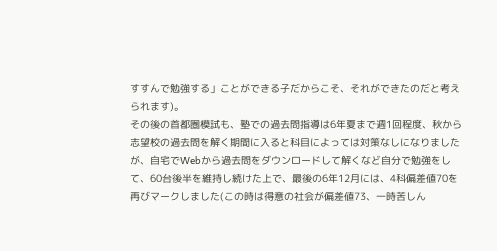すすんで勉強する」ことができる子だからこそ、それができたのだと考えられます)。
その後の首都圏模試も、塾での過去問指導は6年夏まで週1回程度、秋から志望校の過去問を解く期間に入ると科目によっては対策なしになりましたが、自宅でWebから過去問をダウンロードして解くなど自分で勉強をして、60台後半を維持し続けた上で、最後の6年12月には、4科偏差値70を再びマークしました(この時は得意の社会が偏差値73、一時苦しん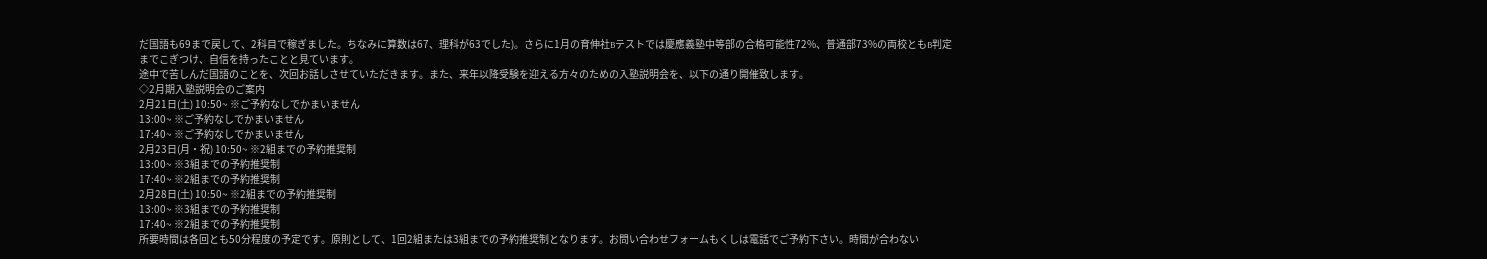だ国語も69まで戻して、2科目で稼ぎました。ちなみに算数は67、理科が63でした)。さらに1月の育伸社Bテストでは慶應義塾中等部の合格可能性72%、普通部73%の両校ともB判定までこぎつけ、自信を持ったことと見ています。
途中で苦しんだ国語のことを、次回お話しさせていただきます。また、来年以降受験を迎える方々のための入塾説明会を、以下の通り開催致します。
◇2月期入塾説明会のご案内
2月21日(土) 10:50~ ※ご予約なしでかまいません
13:00~ ※ご予約なしでかまいません
17:40~ ※ご予約なしでかまいません
2月23日(月・祝) 10:50~ ※2組までの予約推奨制
13:00~ ※3組までの予約推奨制
17:40~ ※2組までの予約推奨制
2月28日(土) 10:50~ ※2組までの予約推奨制
13:00~ ※3組までの予約推奨制
17:40~ ※2組までの予約推奨制
所要時間は各回とも50分程度の予定です。原則として、1回2組または3組までの予約推奨制となります。お問い合わせフォームもくしは電話でご予約下さい。時間が合わない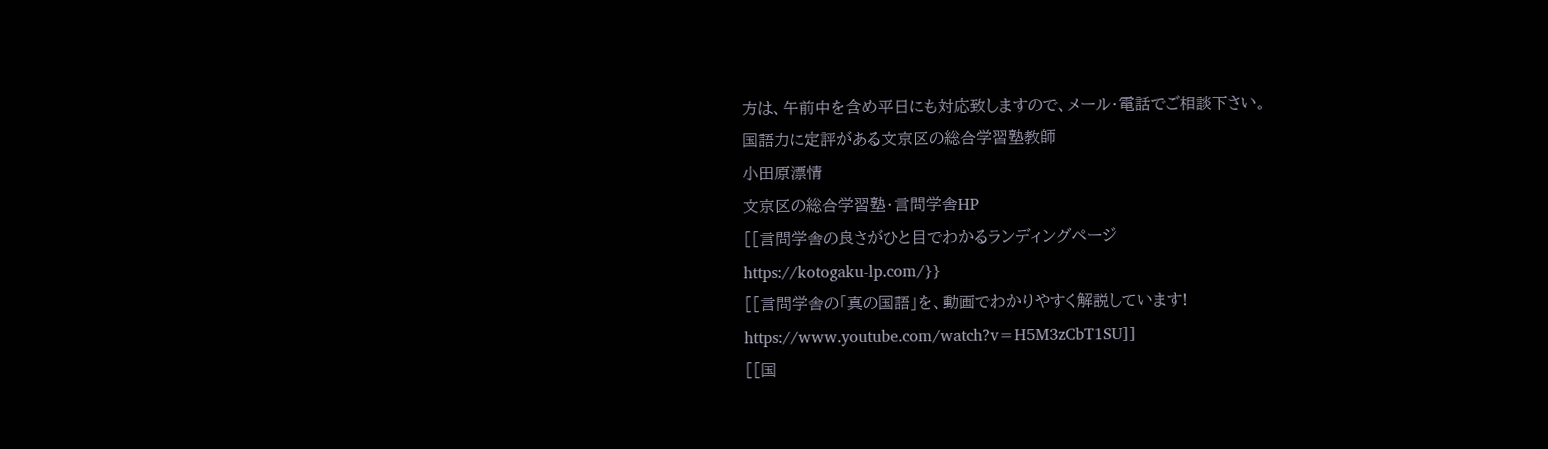方は、午前中を含め平日にも対応致しますので、メール・電話でご相談下さい。
国語力に定評がある文京区の総合学習塾教師
小田原漂情
文京区の総合学習塾・言問学舎HP
[[言問学舎の良さがひと目でわかるランディングページ
https://kotogaku-lp.com/}}
[[言問学舎の「真の国語」を、動画でわかりやすく解説しています!
https://www.youtube.com/watch?v=H5M3zCbT1SU]]
[[国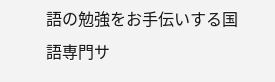語の勉強をお手伝いする国語専門サ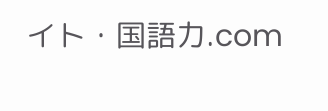イト・国語力.com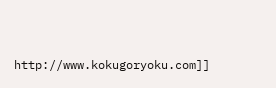http://www.kokugoryoku.com]]